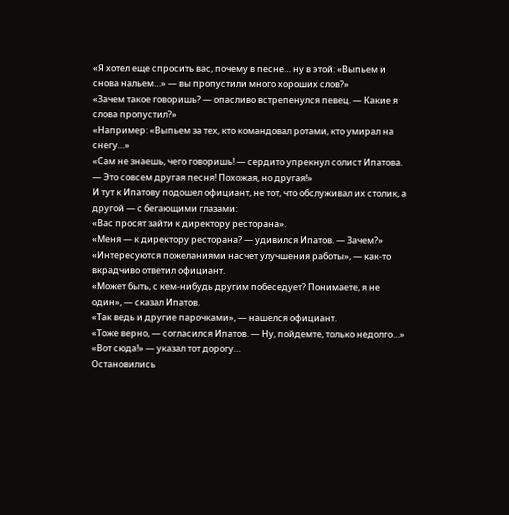«Я хотел еще спросить вас, почему в песне… ну в этой: «Выпьем и снова нальем…» — вы пропустили много хороших слов?»
«Зачем такое говоришь? — опасливо встрепенулся певец. — Какие я слова пропустил?»
«Например: «Выпьем за тех, кто командовал ротами, кто умирал на снегу…»
«Сам не знаешь, чего говоришь! — сердито упрекнул солист Ипатова. — Это совсем другая песня! Похожая, но другая!»
И тут к Ипатову подошел официант, не тот, что обслуживал их столик, а другой — с бегающими глазами:
«Вас просят зайти к директору ресторана».
«Меня — к директору ресторана? — удивился Ипатов. — Зачем?»
«Интересуются пожеланиями насчет улучшения работы», — как-то вкрадчиво ответил официант.
«Может быть, с кем-нибудь другим побеседует? Понимаете, я не один», — сказал Ипатов.
«Так ведь и другие парочками», — нашелся официант.
«Тоже верно, — согласился Ипатов. — Ну, пойдемте, только недолго…»
«Вот сюда!» — указал тот дорогу…
Остановились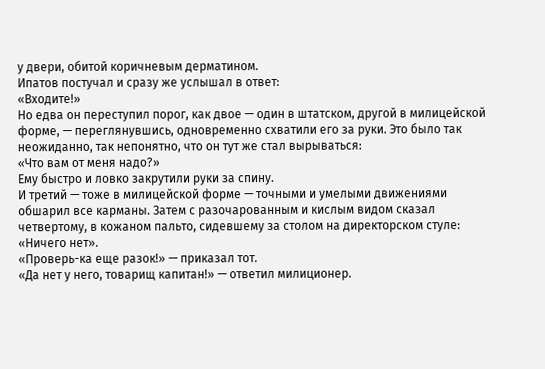у двери, обитой коричневым дерматином.
Ипатов постучал и сразу же услышал в ответ:
«Входите!»
Но едва он переступил порог, как двое — один в штатском, другой в милицейской форме, — переглянувшись, одновременно схватили его за руки. Это было так неожиданно, так непонятно, что он тут же стал вырываться:
«Что вам от меня надо?»
Ему быстро и ловко закрутили руки за спину.
И третий — тоже в милицейской форме — точными и умелыми движениями обшарил все карманы. Затем с разочарованным и кислым видом сказал четвертому, в кожаном пальто, сидевшему за столом на директорском стуле:
«Ничего нет».
«Проверь-ка еще разок!» — приказал тот.
«Да нет у него, товарищ капитан!» — ответил милиционер.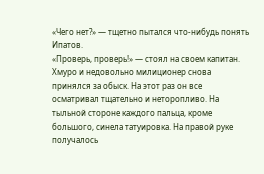«Чего нет?» — тщетно пытался что-нибудь понять Ипатов.
«Проверь, проверь!» — стоял на своем капитан.
Хмуро и недовольно милиционер снова принялся за обыск. На этот раз он все осматривал тщательно и неторопливо. На тыльной стороне каждого пальца, кроме большого, синела татуировка. На правой руке получалось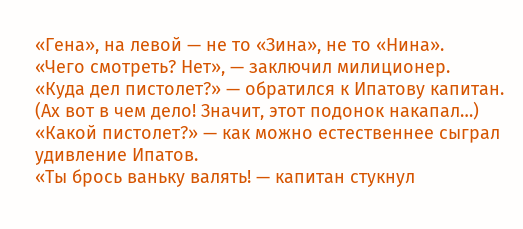«Гена», на левой — не то «Зина», не то «Нина».
«Чего смотреть? Нет», — заключил милиционер.
«Куда дел пистолет?» — обратился к Ипатову капитан. (Ах вот в чем дело! Значит, этот подонок накапал…)
«Какой пистолет?» — как можно естественнее сыграл удивление Ипатов.
«Ты брось ваньку валять! — капитан стукнул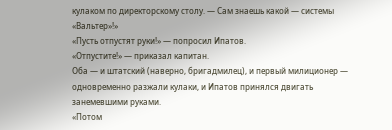кулаком по директорскому столу. — Сам знаешь какой — системы «Вальтер»!»
«Пусть отпустят руки!» — попросил Ипатов.
«Отпустите!» — приказал капитан.
Оба — и штатский (наверно, бригадмилец), и первый милиционер — одновременно разжали кулаки, и Ипатов принялся двигать занемевшими руками.
«Потом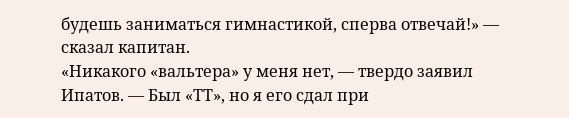будешь заниматься гимнастикой, сперва отвечай!» — сказал капитан.
«Никакого «вальтера» у меня нет, — твердо заявил Ипатов. — Был «ТТ», но я его сдал при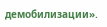демобилизации».